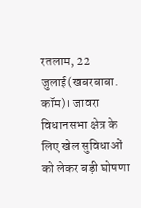रतलाम, 22 जुलाई(खबरबाबा. कॉम)। जावरा विधानसभा क्षेत्र के लिए खेल सुविधाओं को लेकर बड़ी घोषणा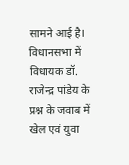सामने आई है। विधानसभा में विधायक डॉ. राजेन्द्र पांडेय के प्रश्न के जवाब में खेल एवं युवा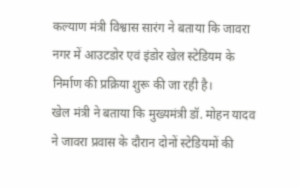कल्याण मंत्री विश्वास सारंग ने बताया कि जावरा नगर में आउटडोर एवं इंडोर खेल स्टेडियम के निर्माण की प्रक्रिया शुरू की जा रही है।
खेल मंत्री ने बताया कि मुख्यमंत्री डॉ. मोहन यादव ने जावरा प्रवास के दौरान दोनों स्टेडियमों की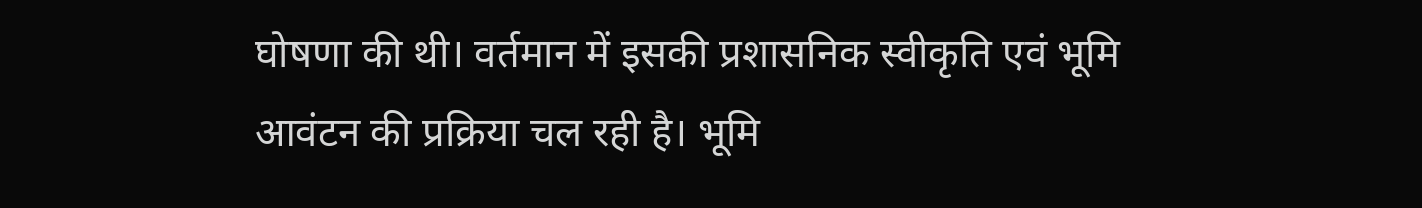घोषणा की थी। वर्तमान में इसकी प्रशासनिक स्वीकृति एवं भूमि आवंटन की प्रक्रिया चल रही है। भूमि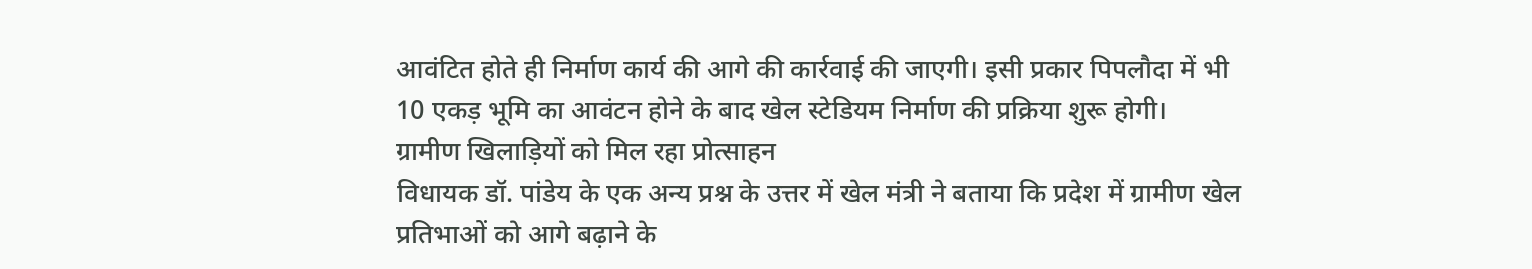आवंटित होते ही निर्माण कार्य की आगे की कार्रवाई की जाएगी। इसी प्रकार पिपलौदा में भी 10 एकड़ भूमि का आवंटन होने के बाद खेल स्टेडियम निर्माण की प्रक्रिया शुरू होगी।
ग्रामीण खिलाड़ियों को मिल रहा प्रोत्साहन
विधायक डॉ. पांडेय के एक अन्य प्रश्न के उत्तर में खेल मंत्री ने बताया कि प्रदेश में ग्रामीण खेल प्रतिभाओं को आगे बढ़ाने के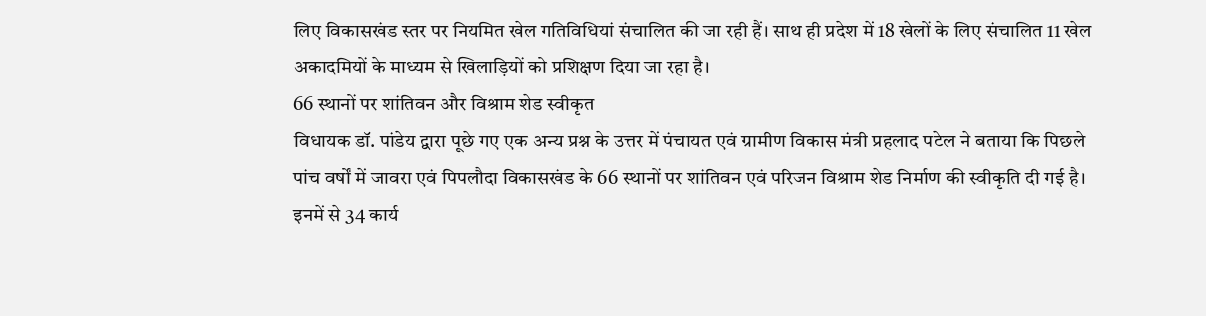लिए विकासखंड स्तर पर नियमित खेल गतिविधियां संचालित की जा रही हैं। साथ ही प्रदेश में 18 खेलों के लिए संचालित 11 खेल अकादमियों के माध्यम से खिलाड़ियों को प्रशिक्षण दिया जा रहा है।
66 स्थानों पर शांतिवन और विश्राम शेड स्वीकृत
विधायक डॉ. पांडेय द्वारा पूछे गए एक अन्य प्रश्न के उत्तर में पंचायत एवं ग्रामीण विकास मंत्री प्रहलाद पटेल ने बताया कि पिछले पांच वर्षों में जावरा एवं पिपलौदा विकासखंड के 66 स्थानों पर शांतिवन एवं परिजन विश्राम शेड निर्माण की स्वीकृति दी गई है। इनमें से 34 कार्य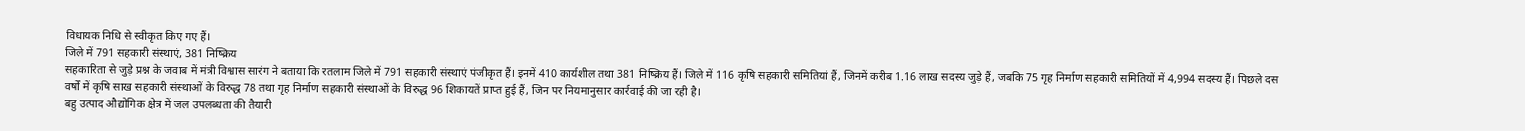विधायक निधि से स्वीकृत किए गए हैं।
जिले में 791 सहकारी संस्थाएं, 381 निष्क्रिय
सहकारिता से जुड़े प्रश्न के जवाब में मंत्री विश्वास सारंग ने बताया कि रतलाम जिले में 791 सहकारी संस्थाएं पंजीकृत हैं। इनमें 410 कार्यशील तथा 381 निष्क्रिय हैं। जिले में 116 कृषि सहकारी समितियां हैं, जिनमें करीब 1.16 लाख सदस्य जुड़े हैं, जबकि 75 गृह निर्माण सहकारी समितियों में 4,994 सदस्य हैं। पिछले दस वर्षों में कृषि साख सहकारी संस्थाओं के विरुद्ध 78 तथा गृह निर्माण सहकारी संस्थाओं के विरुद्ध 96 शिकायतें प्राप्त हुई हैं, जिन पर नियमानुसार कार्रवाई की जा रही है।
बहु उत्पाद औद्योगिक क्षेत्र में जल उपलब्धता की तैयारी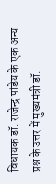विधायक डॉ. राजेन्द्र पांडेय के एक अन्य प्रश्न के उत्तर में मुख्यमंत्री डॉ.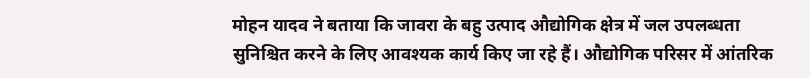मोहन यादव ने बताया कि जावरा के बहु उत्पाद औद्योगिक क्षेत्र में जल उपलब्धता सुनिश्चित करने के लिए आवश्यक कार्य किए जा रहे हैं। औद्योगिक परिसर में आंतरिक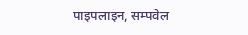पाइपलाइन, सम्पवेल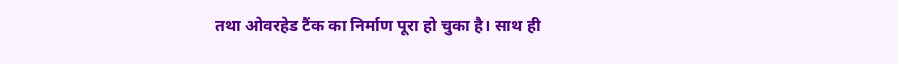तथा ओवरहेड टैंक का निर्माण पूरा हो चुका है। साथ ही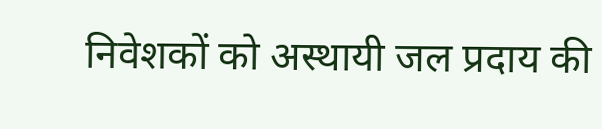निवेशकों को अस्थायी जल प्रदाय की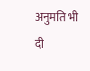अनुमति भी दी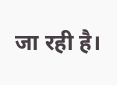जा रही है।